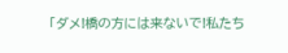「ダメ!橋の方には来ないで!私たち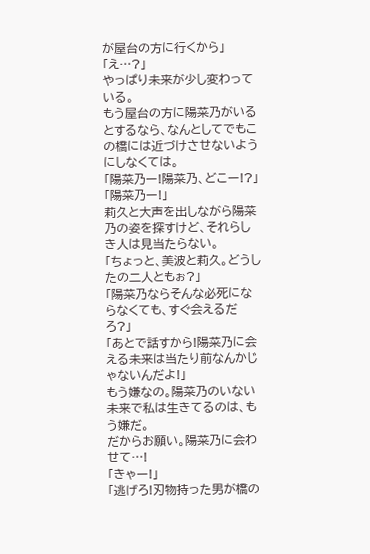が屋台の方に行くから」
「え…?」
やっぱり未来が少し変わっている。
もう屋台の方に陽菜乃がいるとするなら、なんとしてでもこの橋には近づけさせないようにしなくては。
「陽菜乃ー!陽菜乃、どこー!?」
「陽菜乃ー!」
莉久と大声を出しながら陽菜乃の姿を探すけど、それらしき人は見当たらない。
「ちょっと、美波と莉久。どうしたの二人ともぉ?」
「陽菜乃ならそんな必死にならなくても、すぐ会えるだろ?」
「あとで話すから!陽菜乃に会える未来は当たり前なんかじゃないんだよ!」
もう嫌なの。陽菜乃のいない未来で私は生きてるのは、もう嫌だ。
だからお願い。陽菜乃に会わせて…!
「きゃー!」
「逃げろ!刃物持った男が橋の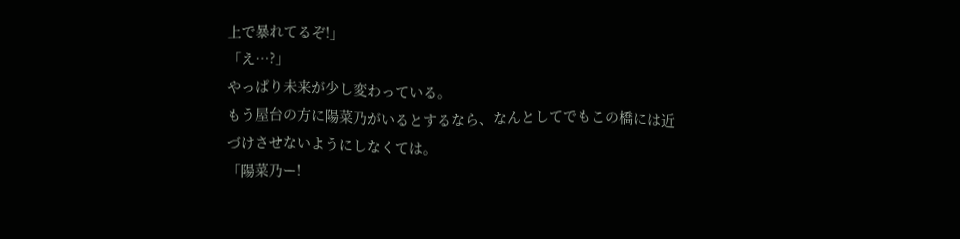上で暴れてるぞ!」
「え…?」
やっぱり未来が少し変わっている。
もう屋台の方に陽菜乃がいるとするなら、なんとしてでもこの橋には近づけさせないようにしなくては。
「陽菜乃ー!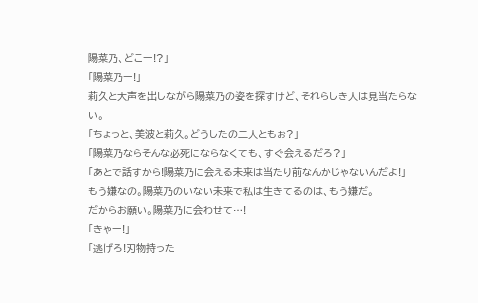陽菜乃、どこー!?」
「陽菜乃ー!」
莉久と大声を出しながら陽菜乃の姿を探すけど、それらしき人は見当たらない。
「ちょっと、美波と莉久。どうしたの二人ともぉ?」
「陽菜乃ならそんな必死にならなくても、すぐ会えるだろ?」
「あとで話すから!陽菜乃に会える未来は当たり前なんかじゃないんだよ!」
もう嫌なの。陽菜乃のいない未来で私は生きてるのは、もう嫌だ。
だからお願い。陽菜乃に会わせて…!
「きゃー!」
「逃げろ!刃物持った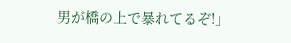男が橋の上で暴れてるぞ!」